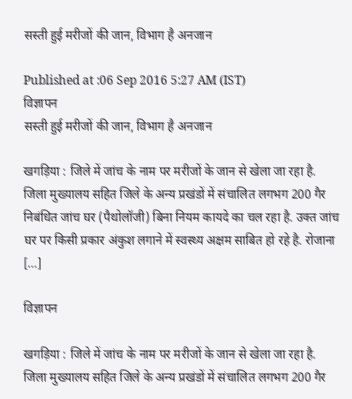सस्ती हुई मरीजों की जान, विभाग है अनजान

Published at :06 Sep 2016 5:27 AM (IST)
विज्ञापन
सस्ती हुई मरीजों की जान, विभाग है अनजान

खगड़िया : जिले में जांच के नाम पर मरीजों के जान से खेला जा रहा है. जिला मुख्यालय सहित जिले के अन्य प्रखंडों में संचालित लगभग 200 गैर निबंधित जांच घर (पैथोलॉजी) बिना नियम कायदे का चल रहा है. उक्त जांच घर पर किसी प्रकार अंकुश लगाने में स्वस्थ्य अक्षम साबित हो रहे है. रोजाना […]

विज्ञापन

खगड़िया : जिले में जांच के नाम पर मरीजों के जान से खेला जा रहा है. जिला मुख्यालय सहित जिले के अन्य प्रखंडों में संचालित लगभग 200 गैर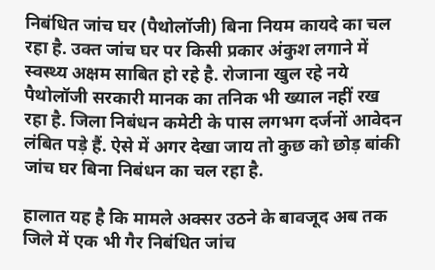निबंधित जांच घर (पैथोलॉजी) बिना नियम कायदे का चल रहा है. उक्त जांच घर पर किसी प्रकार अंकुश लगाने में स्वस्थ्य अक्षम साबित हो रहे है. रोजाना खुल रहे नये पैथोलॉजी सरकारी मानक का तनिक भी ख्याल नहीं रख रहा है. जिला निबंधन कमेटी के पास लगभग दर्जनों आवेदन लंबित पड़े हैं. ऐसे में अगर देखा जाय तो कुछ को छोड़ बांकी जांच घर बिना निबंधन का चल रहा है.

हालात यह है कि मामले अक्सर उठने के बावजूद अब तक जिले में एक भी गैर निबंधित जांच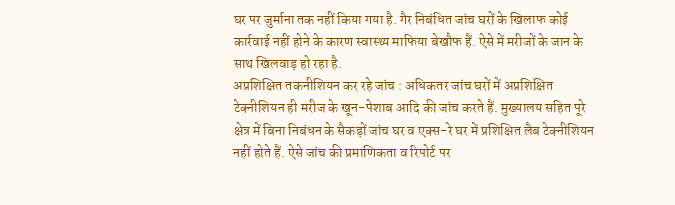घर पर जुर्माना तक नहीं किया गया है. गैर निबंधित जांच घरों के खिलाफ कोई कार्रवाई नहीं होने के कारण स्वास्थ्य माफिया बेखौफ हैं. ऐसे में मरीजों के जान के साथ खिलवाड़ हो रहा है.
अप्रशिक्षित तकनीशियन कर रहे जांच : अधिकतर जांच घरों में अप्रशिक्षित टेक्नीशियन ही मरीज के खून-पेशाब आदि की जांच करते हैं. मुख्यालय सहित पूरे क्षेत्र में बिना निबंधन के सैकड़ों जांच घर व एक्स-रे घर में प्रशिक्षित लैब टेक्नीशियन नहीं होते हैं. ऐसे जांच की प्रमाणिकता व रिपोर्ट पर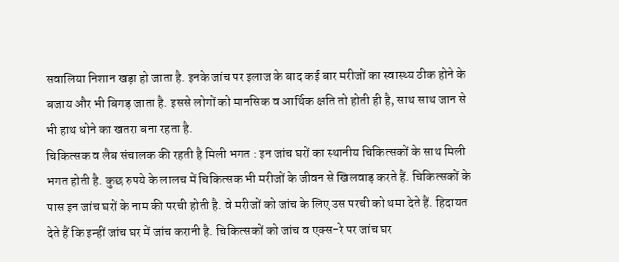सवालिया निशान खड़ा हो जाता है. इनके जांच पर इलाज के बाद कई बार मरीजों का स्वास्थ्य ठीक होने के बजाय और भी बिगड़ जाता है. इससे लोगों को मानसिक व आर्थिक क्षति तो होती ही है, साथ साथ जान से भी हाथ धोने का खतरा बना रहता है.
चिकित्सक व लैब संचालक की रहती है मिली भगत : इन जांच घरों का स्थानीय चिकित्सकों के साथ मिली भगत होती है. कुछ रुपये के लालच में चिकित्सक भी मरीजों के जीवन से खिलवाड़ करते हैं. चिकित्सकों के पास इन जांच घरों के नाम की परची होती है. वे मरीजों को जांच के लिए उस परची को थमा देते हैं. हिदायत देते हैं कि इन्हीं जांच घर में जांच करानी है. चिकित्सकों को जांच व एक्स-रे पर जांच घर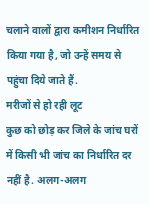चलाने वालों द्वारा कमीशन निर्धारित किया गया है, जो उन्हें समय से पहुंचा दिये जाते हैं.
मरीजों से हो रही लूट
कुछ को छोड़ कर जिले के जांच घरों में किसी भी जांच का निर्धारित दर नहीं है. अलग-अलग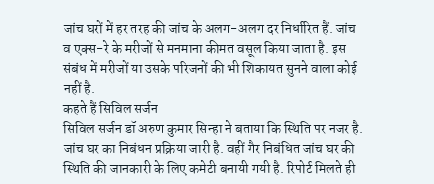जांच घरों में हर तरह की जांच के अलग-अलग दर निर्धारित हैं. जांच व एक्स-रे के मरीजों से मनमाना कीमत वसूल किया जाता है. इस संबंध में मरीजों या उसके परिजनों की भी शिकायत सुनने वाला कोई नहीं है.
कहते हैं सिविल सर्जन
सिविल सर्जन डॉ अरुण कुमार सिन्हा ने बताया कि स्थिति पर नजर है. जांच घर का निबंधन प्रक्रिया जारी है. वहीं गैर निबंधित जांच घर की स्थिति की जानकारी के लिए कमेटी बनायी गयी है. रिपोर्ट मिलते ही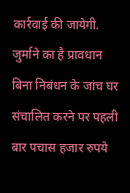कार्रवाई की जायेगी.
जुर्माने का है प्रावधान
बिना निबंधन के जांच घर संचालित करने पर पहली बार पचास हजार रुपये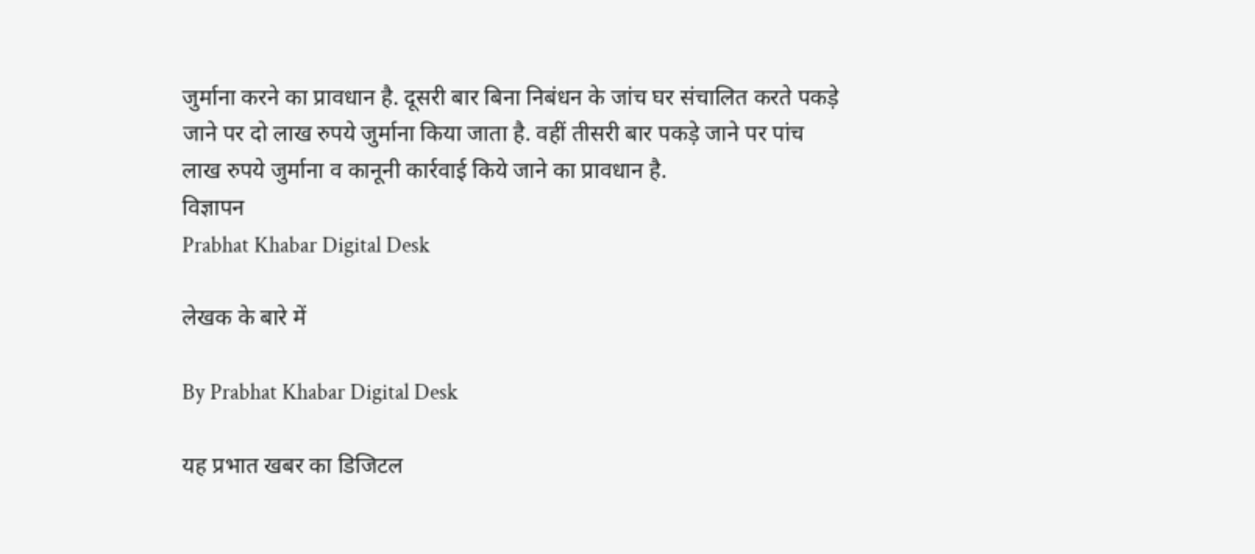जुर्माना करने का प्रावधान है. दूसरी बार बिना निबंधन के जांच घर संचालित करते पकड़े जाने पर दो लाख रुपये जुर्माना किया जाता है. वहीं तीसरी बार पकड़े जाने पर पांच लाख रुपये जुर्माना व कानूनी कार्रवाई किये जाने का प्रावधान है.
विज्ञापन
Prabhat Khabar Digital Desk

लेखक के बारे में

By Prabhat Khabar Digital Desk

यह प्रभात खबर का डिजिटल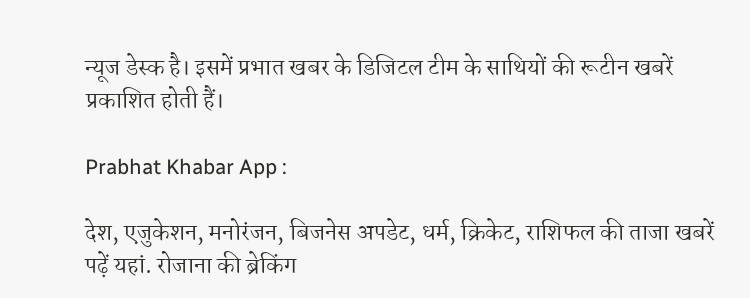न्यूज डेस्क है। इसमें प्रभात खबर के डिजिटल टीम के साथियों की रूटीन खबरें प्रकाशित होती हैं।

Prabhat Khabar App :

देश, एजुकेशन, मनोरंजन, बिजनेस अपडेट, धर्म, क्रिकेट, राशिफल की ताजा खबरें पढ़ें यहां. रोजाना की ब्रेकिंग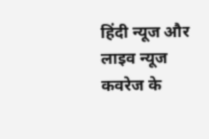हिंदी न्यूज और लाइव न्यूज कवरेज के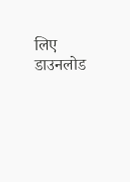लिए डाउनलोड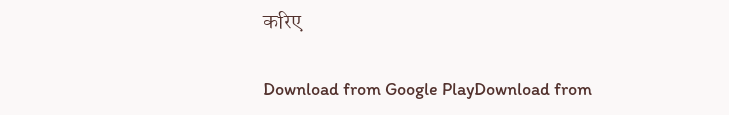करिए

Download from Google PlayDownload from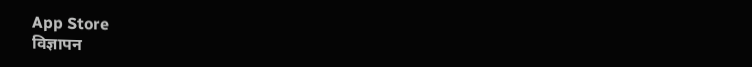App Store
विज्ञापन